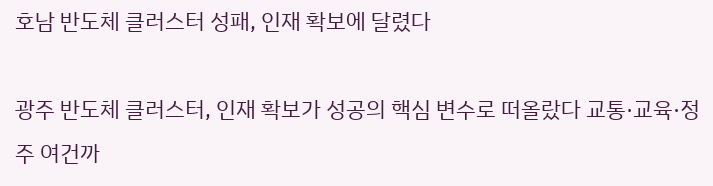호남 반도체 클러스터 성패, 인재 확보에 달렸다

광주 반도체 클러스터, 인재 확보가 성공의 핵심 변수로 떠올랐다 교통·교육·정주 여건까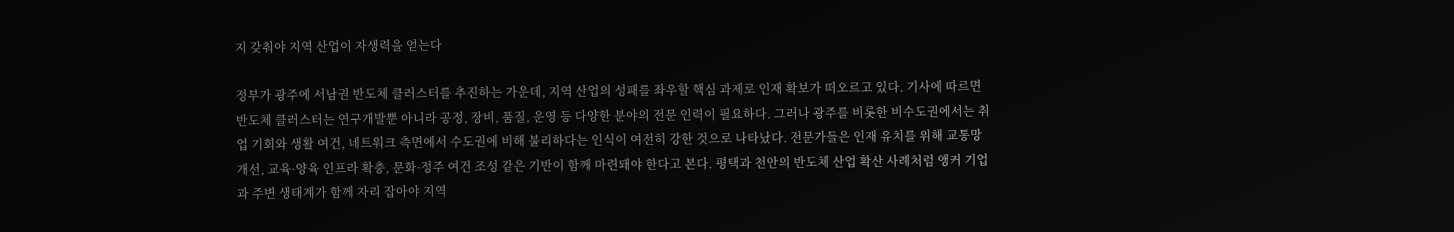지 갖춰야 지역 산업이 자생력을 얻는다

정부가 광주에 서남권 반도체 클러스터를 추진하는 가운데, 지역 산업의 성패를 좌우할 핵심 과제로 인재 확보가 떠오르고 있다. 기사에 따르면 반도체 클러스터는 연구개발뿐 아니라 공정, 장비, 품질, 운영 등 다양한 분야의 전문 인력이 필요하다. 그러나 광주를 비롯한 비수도권에서는 취업 기회와 생활 여건, 네트워크 측면에서 수도권에 비해 불리하다는 인식이 여전히 강한 것으로 나타났다. 전문가들은 인재 유치를 위해 교통망 개선, 교육·양육 인프라 확충, 문화·정주 여건 조성 같은 기반이 함께 마련돼야 한다고 본다. 평택과 천안의 반도체 산업 확산 사례처럼 앵커 기업과 주변 생태계가 함께 자리 잡아야 지역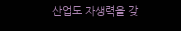산업도 자생력을 갖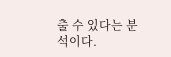출 수 있다는 분석이다.